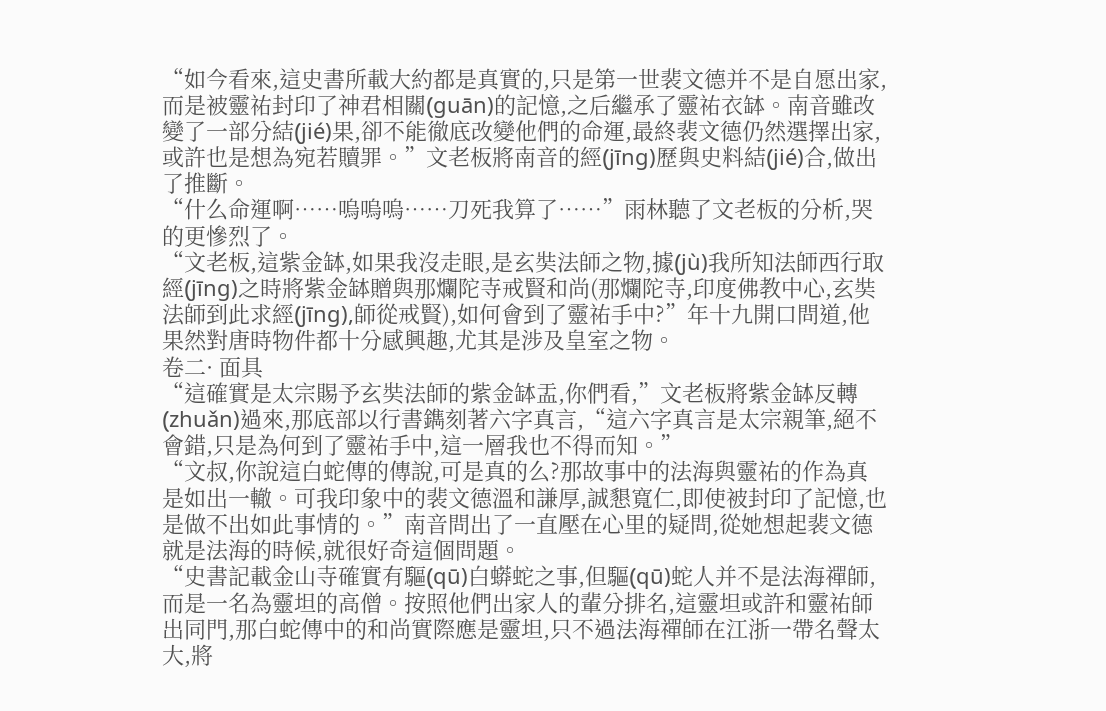“如今看來,這史書所載大約都是真實的,只是第一世裴文德并不是自愿出家,而是被靈祐封印了神君相關(guān)的記憶,之后繼承了靈祐衣缽。南音雖改變了一部分結(jié)果,卻不能徹底改變他們的命運,最終裴文德仍然選擇出家,或許也是想為宛若贖罪。”文老板將南音的經(jīng)歷與史料結(jié)合,做出了推斷。
“什么命運啊……嗚嗚嗚……刀死我算了……”雨林聽了文老板的分析,哭的更慘烈了。
“文老板,這紫金缽,如果我沒走眼,是玄奘法師之物,據(jù)我所知法師西行取經(jīng)之時將紫金缽贈與那爛陀寺戒賢和尚(那爛陀寺,印度佛教中心,玄奘法師到此求經(jīng),師從戒賢),如何會到了靈祐手中?”年十九開口問道,他果然對唐時物件都十分感興趣,尤其是涉及皇室之物。
卷二· 面具
“這確實是太宗賜予玄奘法師的紫金缽盂,你們看,”文老板將紫金缽反轉(zhuǎn)過來,那底部以行書鐫刻著六字真言,“這六字真言是太宗親筆,絕不會錯,只是為何到了靈祐手中,這一層我也不得而知。”
“文叔,你說這白蛇傳的傳說,可是真的么?那故事中的法海與靈祐的作為真是如出一轍。可我印象中的裴文德溫和謙厚,誠懇寬仁,即使被封印了記憶,也是做不出如此事情的。”南音問出了一直壓在心里的疑問,從她想起裴文德就是法海的時候,就很好奇這個問題。
“史書記載金山寺確實有驅(qū)白蟒蛇之事,但驅(qū)蛇人并不是法海禪師,而是一名為靈坦的高僧。按照他們出家人的輩分排名,這靈坦或許和靈祐師出同門,那白蛇傳中的和尚實際應是靈坦,只不過法海禪師在江浙一帶名聲太大,將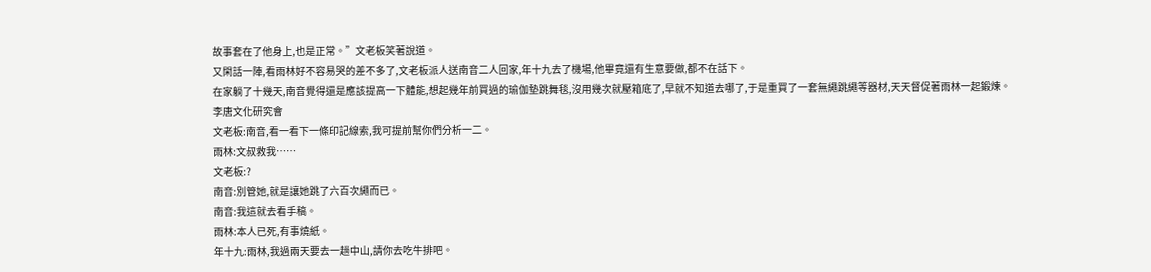故事套在了他身上,也是正常。”文老板笑著說道。
又閑話一陣,看雨林好不容易哭的差不多了,文老板派人送南音二人回家,年十九去了機場,他畢竟還有生意要做,都不在話下。
在家躺了十幾天,南音覺得還是應該提高一下體能,想起幾年前買過的瑜伽墊跳舞毯,沒用幾次就壓箱底了,早就不知道去哪了,于是重買了一套無繩跳繩等器材,天天督促著雨林一起鍛煉。
李唐文化研究會
文老板:南音,看一看下一條印記線索,我可提前幫你們分析一二。
雨林:文叔救我……
文老板:?
南音:別管她,就是讓她跳了六百次繩而已。
南音:我這就去看手稿。
雨林:本人已死,有事燒紙。
年十九:雨林,我過兩天要去一趟中山,請你去吃牛排吧。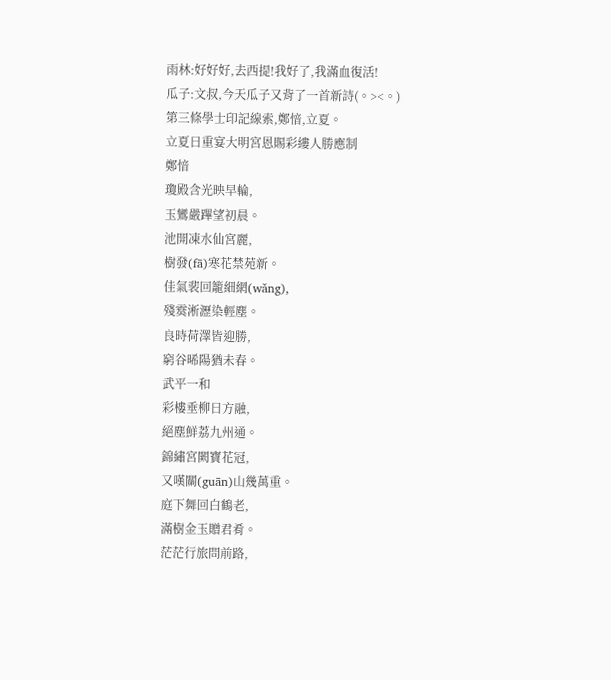雨林:好好好,去西提!我好了,我滿血復活!
瓜子:文叔,今天瓜子又背了一首新詩(。><。)
第三條學士印記線索,鄭愔,立夏。
立夏日重宴大明宮恩賜彩縷人勝應制
鄭愔
瓊殿含光映早輪,
玉鸞嚴蹕望初晨。
池開凍水仙宮麗,
樹發(fā)寒花禁苑新。
佳氣裴回籠細網(wǎng),
殘霙淅瀝染輕塵。
良時荷澤皆迎勝,
窮谷晞陽猶未春。
武平一和
彩樓垂柳日方融,
絕塵鮮荔九州通。
錦繡宮闕寶花冠,
又嘆關(guān)山幾萬重。
庭下舞回白鶴老,
滿樹金玉贈君肴。
茫茫行旅問前路,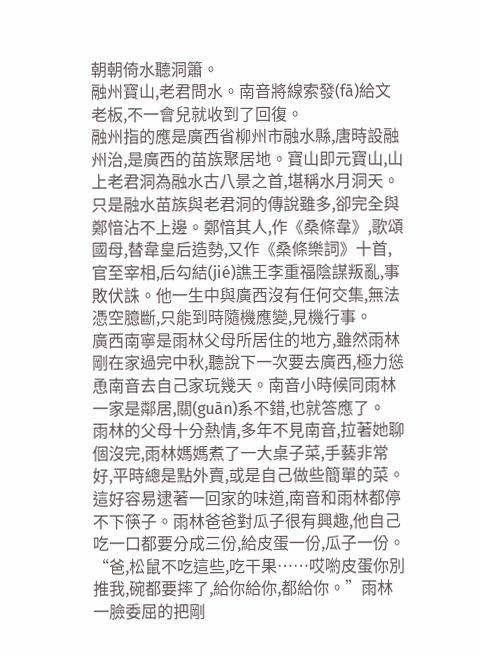朝朝倚水聽洞簫。
融州寶山,老君問水。南音將線索發(fā)給文老板,不一會兒就收到了回復。
融州指的應是廣西省柳州市融水縣,唐時設融州治,是廣西的苗族聚居地。寶山即元寶山,山上老君洞為融水古八景之首,堪稱水月洞天。
只是融水苗族與老君洞的傳說雖多,卻完全與鄭愔沾不上邊。鄭愔其人,作《桑條韋》,歌頌國母,替韋皇后造勢,又作《桑條樂詞》十首,官至宰相,后勾結(jié)譙王李重福陰謀叛亂,事敗伏誅。他一生中與廣西沒有任何交集,無法憑空臆斷,只能到時隨機應變,見機行事。
廣西南寧是雨林父母所居住的地方,雖然雨林剛在家過完中秋,聽說下一次要去廣西,極力慫恿南音去自己家玩幾天。南音小時候同雨林一家是鄰居,關(guān)系不錯,也就答應了。
雨林的父母十分熱情,多年不見南音,拉著她聊個沒完,雨林媽媽煮了一大桌子菜,手藝非常好,平時總是點外賣,或是自己做些簡單的菜。
這好容易逮著一回家的味道,南音和雨林都停不下筷子。雨林爸爸對瓜子很有興趣,他自己吃一口都要分成三份,給皮蛋一份,瓜子一份。
“爸,松鼠不吃這些,吃干果……哎喲皮蛋你別推我,碗都要摔了,給你給你,都給你。”雨林一臉委屈的把剛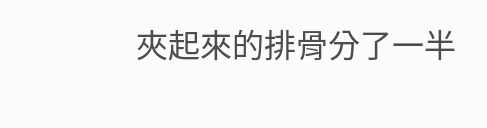夾起來的排骨分了一半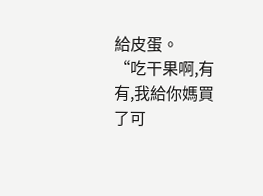給皮蛋。
“吃干果啊,有有,我給你媽買了可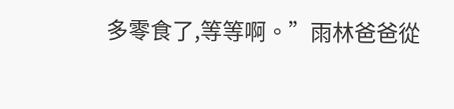多零食了,等等啊。”雨林爸爸從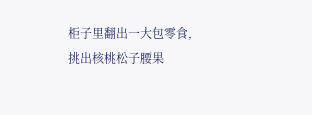柜子里翻出一大包零食,挑出核桃松子腰果